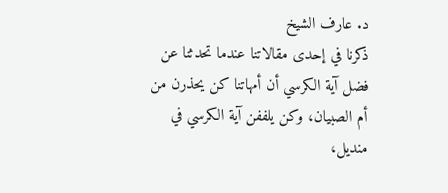د. عارف الشيخ
ذكرنا في إحدى مقالاتنا عندما تحدثنا عن فضل آية الكرسي أن أمهاتنا كن يحذرن من أم الصبيان، وكن يلففن آية الكرسي في منديل،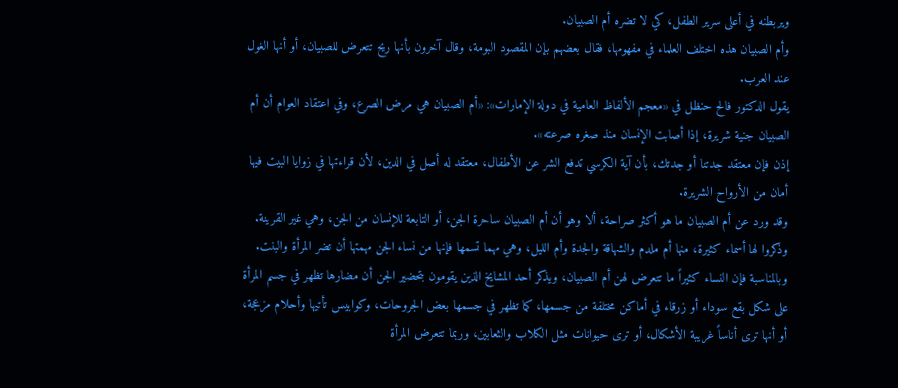ويربطنه في أعلى سرير الطفل، كي لا تضره أم الصبيان.
وأم الصبيان هذه اختلف العلماء في مفهومها، فقال بعضهم بإن المقصود البومة، وقال آخرون بأنها ريح تتعرض للصبيان، أو أنها الغول عند العرب.
يقول الدكتور فالح حنظل في «معجم الألفاظ العامية في دولة الإمارات»: «أم الصبيان هي مرض الصرع، وفي اعتقاد العوام أن أم الصبيان جنية شريرة، إذا أصابت الإنسان منذ صغره صرعته».
إذن فإن معتقد جدتنا أو جدتك، بأن آية الكرسي تدفع الشر عن الأطفال، معتقد له أصل في الدين، لأن قراءتها في زوايا البيت فيها أمان من الأرواح الشريرة.
وقد ورد عن أم الصبيان ما هو أكثر صراحة، ألا وهو أن أم الصبيان ساحرة الجن، أو التابعة للإنسان من الجن، وهي غير القرينة.
وذكروا لها أسماء كثيرة، منها أم ملدم والشهاقة والجدة وأم الليل، وهي مهما تسمها فإنها من نساء الجن مهمتها أن تضر المرأة والبنت.
وبالمناسبة فإن النساء كثيراً ما تتعرض لهن أم الصبيان، ويذكر أحد المشايخ الذين يقومون بتحضير الجن أن مضارها تظهر في جسم المرأة على شكل بقع سوداء أو زرقاء في أماكن مختلفة من جسمها، كما تظهر في جسمها بعض الجروحات، وكوابيس تأتيها وأحلام مزعجة، أو أنها ترى أناساً غريبة الأشكال، أو ترى حيوانات مثل الكلاب والثعابين، وربما تتعرض المرأة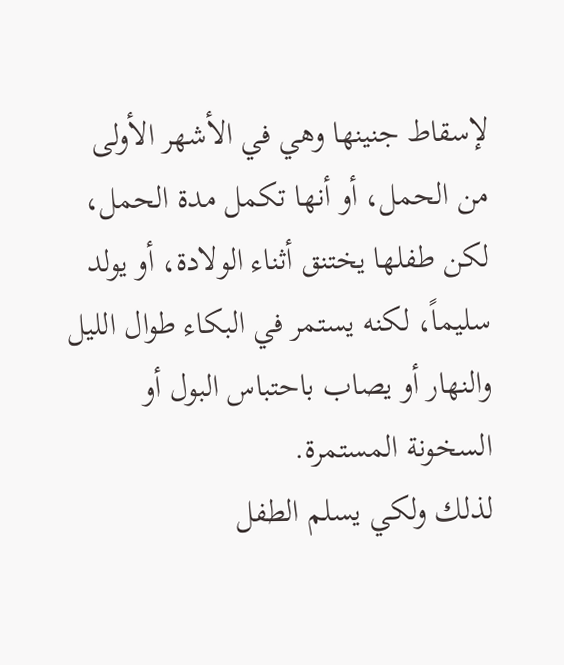لإسقاط جنينها وهي في الأشهر الأولى من الحمل، أو أنها تكمل مدة الحمل، لكن طفلها يختنق أثناء الولادة، أو يولد سليماً، لكنه يستمر في البكاء طوال الليل والنهار أو يصاب باحتباس البول أو السخونة المستمرة.
لذلك ولكي يسلم الطفل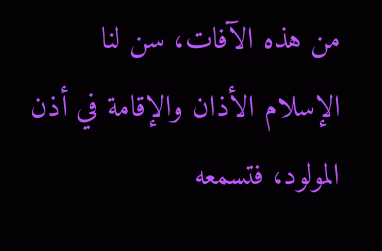من هذه الآفات، سن لنا الإسلام الأذان والإقامة في أذن المولود، فتسمعه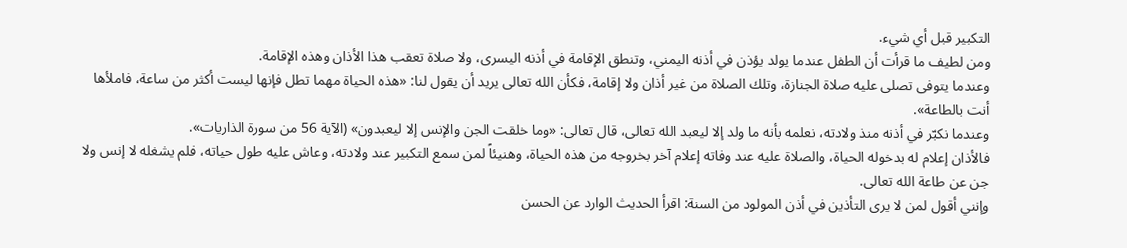التكبير قبل أي شيء.
ومن لطيف ما قرأت أن الطفل عندما يولد يؤذن في أذنه اليمني، وتنطق الإقامة في أذنه اليسرى، ولا صلاة تعقب هذا الأذان وهذه الإقامة.
وعندما يتوفى تصلى عليه صلاة الجنازة، وتلك الصلاة من غير أذان ولا إقامة، فكأن الله تعالى يريد أن يقول لنا: «هذه الحياة مهما تطل فإنها ليست أكثر من ساعة، فاملأها أنت بالطاعة».
وعندما نكبّر في أذنه منذ ولادته، نعلمه بأنه ما ولد إلا ليعبد الله تعالى، قال تعالى: «وما خلقت الجن والإنس إلا ليعبدون» (الآية 56 من سورة الذاريات».
فالأذان إعلام له بدخوله الحياة، والصلاة عليه عند وفاته إعلام آخر بخروجه من هذه الحياة، وهنيئاً لمن سمع التكبير عند ولادته، وعاش عليه طول حياته، فلم يشغله لا إنس ولا جن عن طاعة الله تعالى.
وإنني أقول لمن لا يرى التأذين في أذن المولود من السنة: اقرأ الحديث الوارد عن الحسن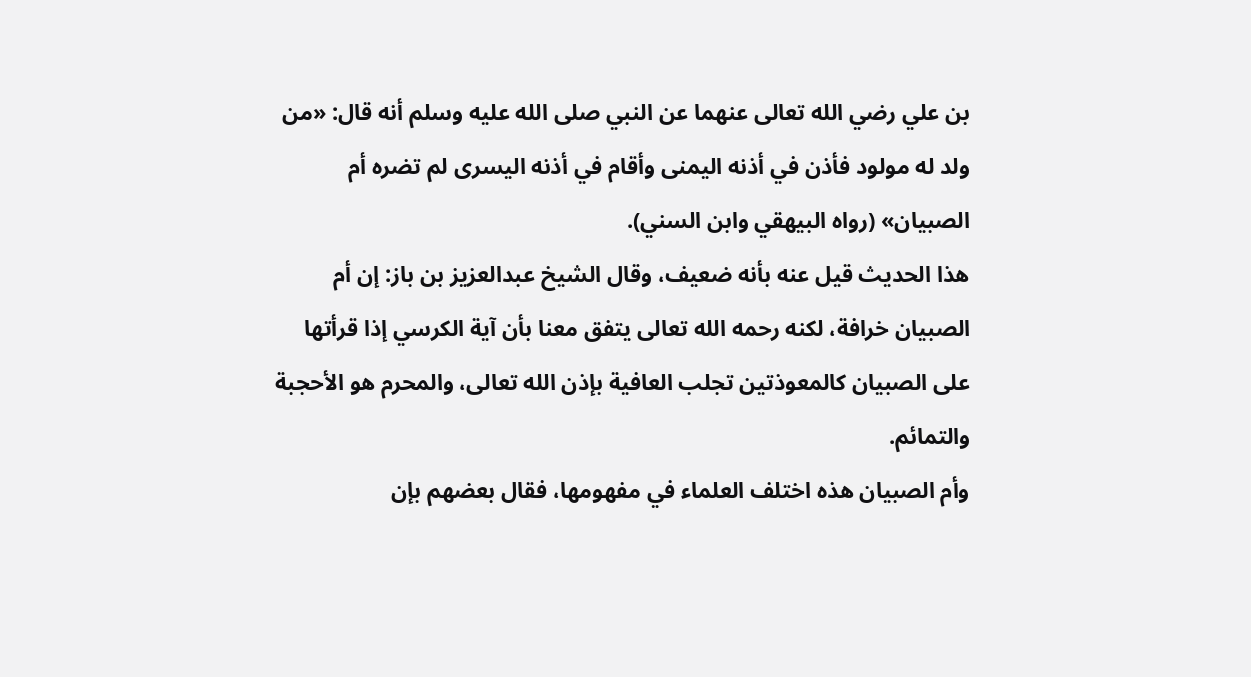بن علي رضي الله تعالى عنهما عن النبي صلى الله عليه وسلم أنه قال: «من ولد له مولود فأذن في أذنه اليمنى وأقام في أذنه اليسرى لم تضره أم الصبيان» (رواه البيهقي وابن السني).
هذا الحديث قيل عنه بأنه ضعيف، وقال الشيخ عبدالعزيز بن باز: إن أم الصبيان خرافة، لكنه رحمه الله تعالى يتفق معنا بأن آية الكرسي إذا قرأتها على الصبيان كالمعوذتين تجلب العافية بإذن الله تعالى، والمحرم هو الأحجبة والتمائم.
وأم الصبيان هذه اختلف العلماء في مفهومها، فقال بعضهم بإن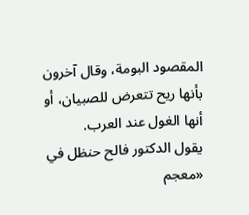المقصود البومة، وقال آخرون بأنها ريح تتعرض للصبيان، أو أنها الغول عند العرب.
يقول الدكتور فالح حنظل في «معجم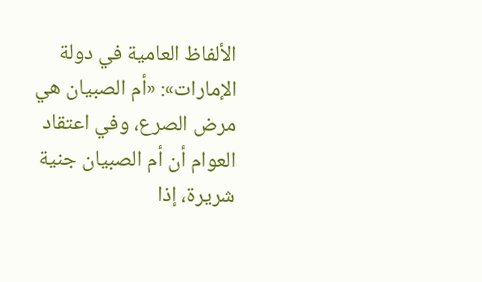الألفاظ العامية في دولة الإمارات»: «أم الصبيان هي مرض الصرع، وفي اعتقاد العوام أن أم الصبيان جنية شريرة، إذا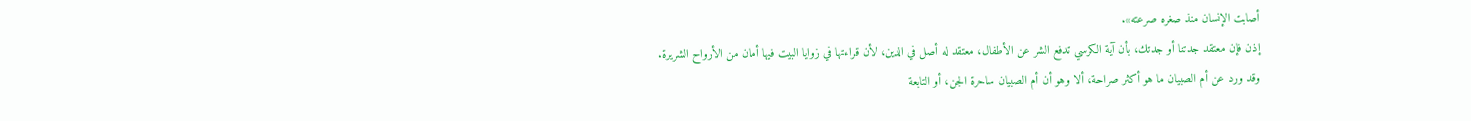أصابت الإنسان منذ صغره صرعته».
إذن فإن معتقد جدتنا أو جدتك، بأن آية الكرسي تدفع الشر عن الأطفال، معتقد له أصل في الدين، لأن قراءتها في زوايا البيت فيها أمان من الأرواح الشريرة.
وقد ورد عن أم الصبيان ما هو أكثر صراحة، ألا وهو أن أم الصبيان ساحرة الجن، أو التابعة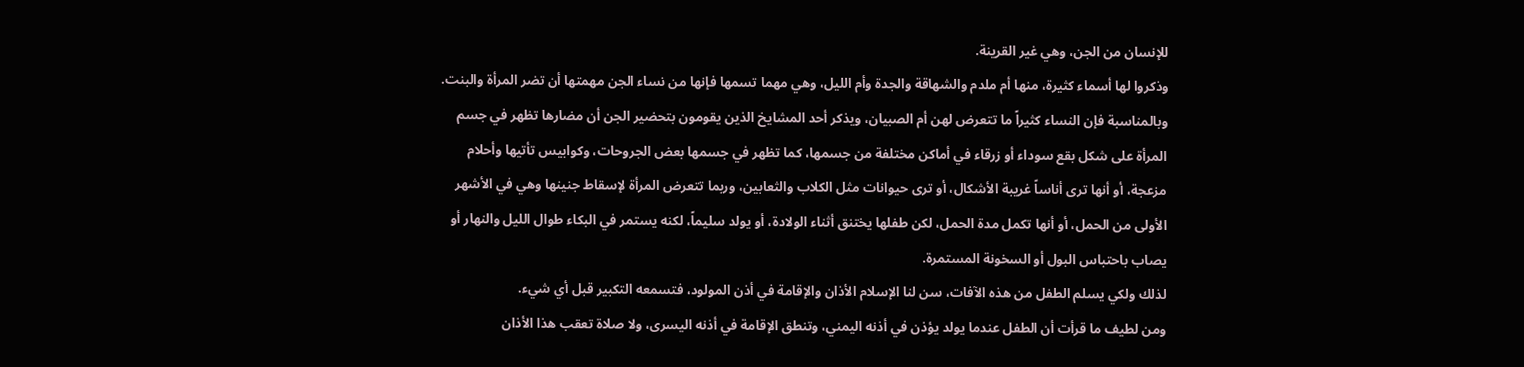للإنسان من الجن، وهي غير القرينة.
وذكروا لها أسماء كثيرة، منها أم ملدم والشهاقة والجدة وأم الليل، وهي مهما تسمها فإنها من نساء الجن مهمتها أن تضر المرأة والبنت.
وبالمناسبة فإن النساء كثيراً ما تتعرض لهن أم الصبيان، ويذكر أحد المشايخ الذين يقومون بتحضير الجن أن مضارها تظهر في جسم المرأة على شكل بقع سوداء أو زرقاء في أماكن مختلفة من جسمها، كما تظهر في جسمها بعض الجروحات، وكوابيس تأتيها وأحلام مزعجة، أو أنها ترى أناساً غريبة الأشكال، أو ترى حيوانات مثل الكلاب والثعابين، وربما تتعرض المرأة لإسقاط جنينها وهي في الأشهر الأولى من الحمل، أو أنها تكمل مدة الحمل، لكن طفلها يختنق أثناء الولادة، أو يولد سليماً، لكنه يستمر في البكاء طوال الليل والنهار أو يصاب باحتباس البول أو السخونة المستمرة.
لذلك ولكي يسلم الطفل من هذه الآفات، سن لنا الإسلام الأذان والإقامة في أذن المولود، فتسمعه التكبير قبل أي شيء.
ومن لطيف ما قرأت أن الطفل عندما يولد يؤذن في أذنه اليمني، وتنطق الإقامة في أذنه اليسرى، ولا صلاة تعقب هذا الأذان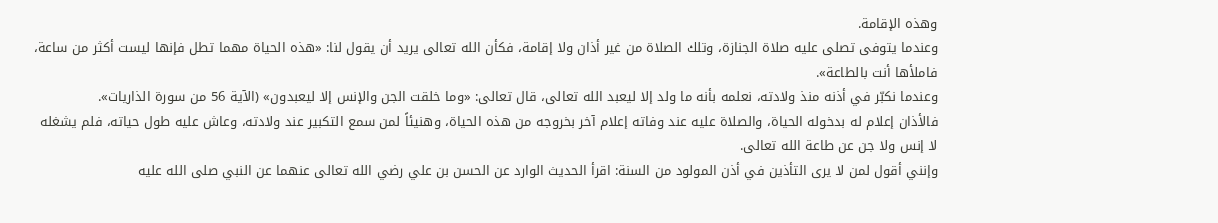وهذه الإقامة.
وعندما يتوفى تصلى عليه صلاة الجنازة، وتلك الصلاة من غير أذان ولا إقامة، فكأن الله تعالى يريد أن يقول لنا: «هذه الحياة مهما تطل فإنها ليست أكثر من ساعة، فاملأها أنت بالطاعة».
وعندما نكبّر في أذنه منذ ولادته، نعلمه بأنه ما ولد إلا ليعبد الله تعالى، قال تعالى: «وما خلقت الجن والإنس إلا ليعبدون» (الآية 56 من سورة الذاريات».
فالأذان إعلام له بدخوله الحياة، والصلاة عليه عند وفاته إعلام آخر بخروجه من هذه الحياة، وهنيئاً لمن سمع التكبير عند ولادته، وعاش عليه طول حياته، فلم يشغله لا إنس ولا جن عن طاعة الله تعالى.
وإنني أقول لمن لا يرى التأذين في أذن المولود من السنة: اقرأ الحديث الوارد عن الحسن بن علي رضي الله تعالى عنهما عن النبي صلى الله عليه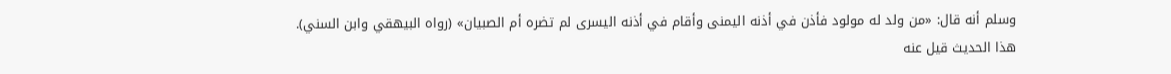وسلم أنه قال: «من ولد له مولود فأذن في أذنه اليمنى وأقام في أذنه اليسرى لم تضره أم الصبيان» (رواه البيهقي وابن السني).
هذا الحديث قيل عنه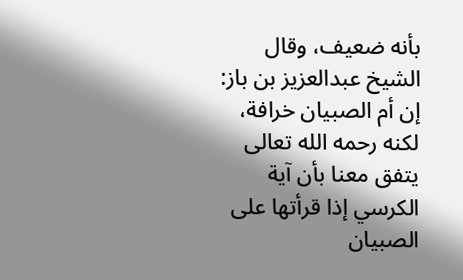بأنه ضعيف، وقال الشيخ عبدالعزيز بن باز: إن أم الصبيان خرافة، لكنه رحمه الله تعالى يتفق معنا بأن آية الكرسي إذا قرأتها على الصبيان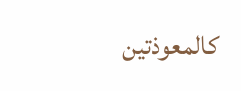كالمعوذتين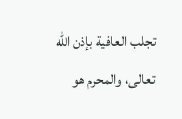تجلب العافية بإذن الله تعالى، والمحرم هو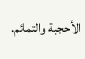الأحجبة والتمائم.